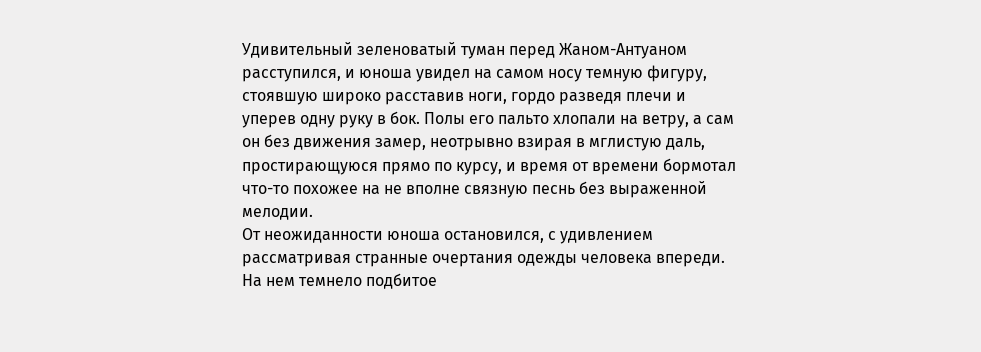Удивительный зеленоватый туман перед Жаном-Антуаном расступился, и юноша увидел на самом носу темную фигуру, стоявшую широко расставив ноги, гордо разведя плечи и уперев одну руку в бок. Полы его пальто хлопали на ветру, а сам он без движения замер, неотрывно взирая в мглистую даль, простирающуюся прямо по курсу, и время от времени бормотал что-то похожее на не вполне связную песнь без выраженной мелодии.
От неожиданности юноша остановился, с удивлением рассматривая странные очертания одежды человека впереди. На нем темнело подбитое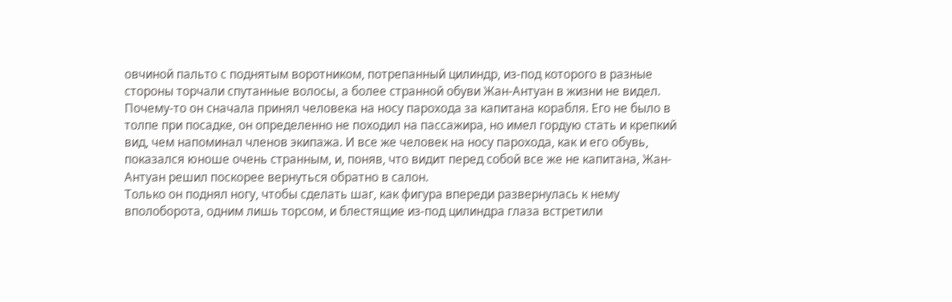овчиной пальто с поднятым воротником, потрепанный цилиндр, из-под которого в разные стороны торчали спутанные волосы, а более странной обуви Жан-Антуан в жизни не видел. Почему-то он сначала принял человека на носу парохода за капитана корабля. Его не было в толпе при посадке, он определенно не походил на пассажира, но имел гордую стать и крепкий вид, чем напоминал членов экипажа. И все же человек на носу парохода, как и его обувь, показался юноше очень странным, и, поняв, что видит перед собой все же не капитана, Жан-Антуан решил поскорее вернуться обратно в салон.
Только он поднял ногу, чтобы сделать шаг, как фигура впереди развернулась к нему вполоборота, одним лишь торсом, и блестящие из-под цилиндра глаза встретили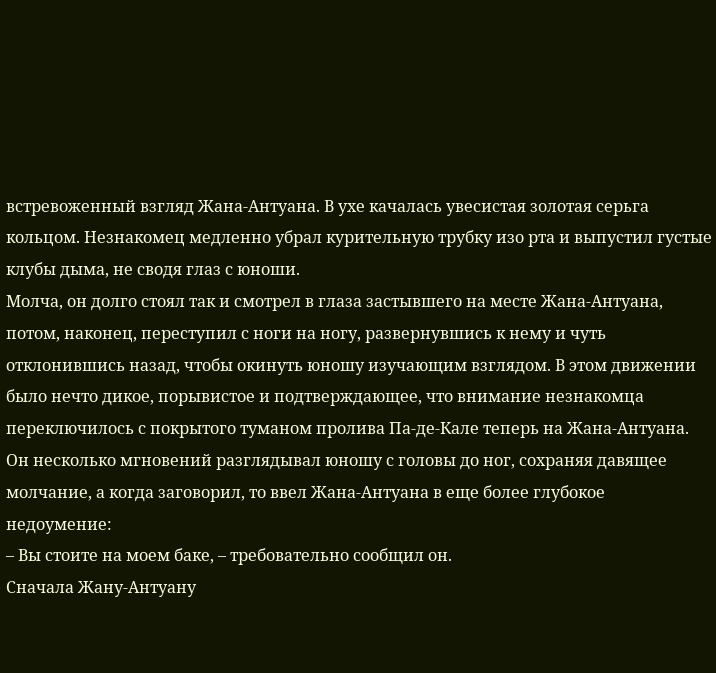встревоженный взгляд Жана-Антуана. В ухе качалась увесистая золотая серьга кольцом. Незнакомец медленно убрал курительную трубку изо рта и выпустил густые клубы дыма, не сводя глаз с юноши.
Молча, он долго стоял так и смотрел в глаза застывшего на месте Жана-Антуана, потом, наконец, переступил с ноги на ногу, развернувшись к нему и чуть отклонившись назад, чтобы окинуть юношу изучающим взглядом. В этом движении было нечто дикое, порывистое и подтверждающее, что внимание незнакомца переключилось с покрытого туманом пролива Па-де-Кале теперь на Жана-Антуана. Он несколько мгновений разглядывал юношу с головы до ног, сохраняя давящее молчание, а когда заговорил, то ввел Жана-Антуана в еще более глубокое недоумение:
– Вы стоите на моем баке, – требовательно сообщил он.
Сначала Жану-Антуану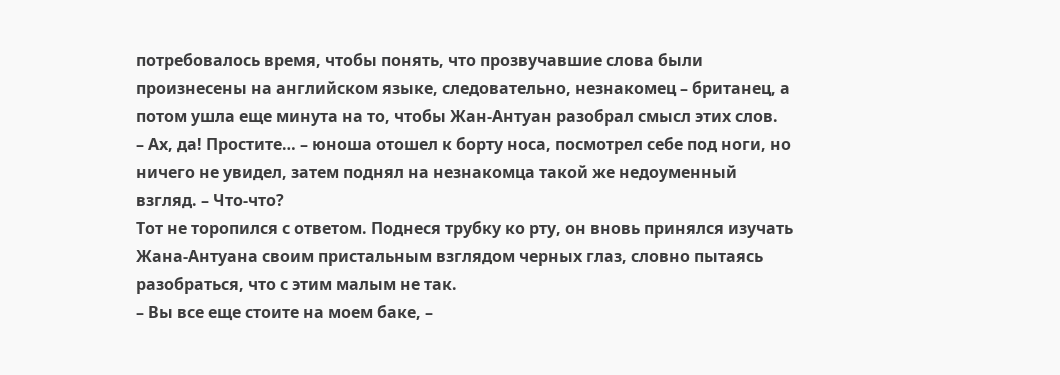потребовалось время, чтобы понять, что прозвучавшие слова были произнесены на английском языке, следовательно, незнакомец – британец, а потом ушла еще минута на то, чтобы Жан-Антуан разобрал смысл этих слов.
– Ах, да! Простите… – юноша отошел к борту носа, посмотрел себе под ноги, но ничего не увидел, затем поднял на незнакомца такой же недоуменный взгляд. – Что-что?
Тот не торопился с ответом. Поднеся трубку ко рту, он вновь принялся изучать Жана-Антуана своим пристальным взглядом черных глаз, словно пытаясь разобраться, что с этим малым не так.
– Вы все еще стоите на моем баке, –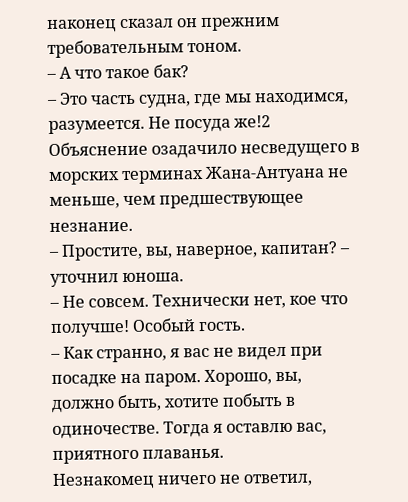наконец сказал он прежним требовательным тоном.
– А что такое бак?
– Это часть судна, где мы находимся, разумеется. Не посуда же!2
Объяснение озадачило несведущего в морских терминах Жана-Антуана не меньше, чем предшествующее незнание.
– Простите, вы, наверное, капитан? – уточнил юноша.
– Не совсем. Технически нет, кое что получше! Особый гость.
– Как странно, я вас не видел при посадке на паром. Хорошо, вы, должно быть, хотите побыть в одиночестве. Тогда я оставлю вас, приятного плаванья.
Незнакомец ничего не ответил,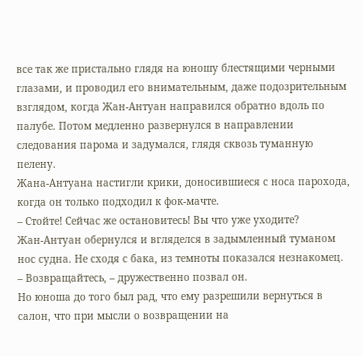все так же пристально глядя на юношу блестящими черными глазами, и проводил его внимательным, даже подозрительным взглядом, когда Жан-Антуан направился обратно вдоль по палубе. Потом медленно развернулся в направлении следования парома и задумался, глядя сквозь туманную пелену.
Жана-Антуана настигли крики, доносившиеся с носа парохода, когда он только подходил к фок-мачте.
– Стойте! Сейчас же остановитесь! Вы что уже уходите?
Жан-Антуан обернулся и вгляделся в задымленный туманом нос судна. Не сходя с бака, из темноты показался незнакомец.
– Возвращайтесь, – дружественно позвал он.
Но юноша до того был рад, что ему разрешили вернуться в салон, что при мысли о возвращении на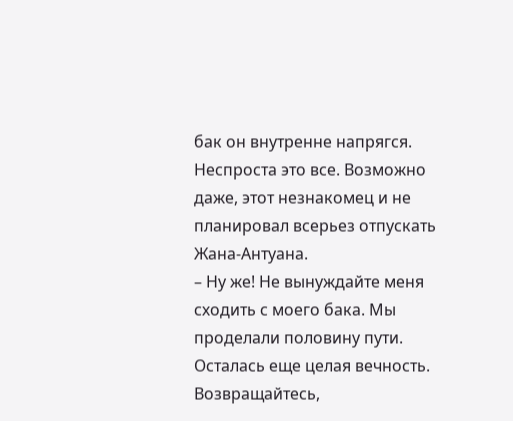бак он внутренне напрягся. Неспроста это все. Возможно даже, этот незнакомец и не планировал всерьез отпускать Жана-Антуана.
– Ну же! Не вынуждайте меня сходить с моего бака. Мы проделали половину пути. Осталась еще целая вечность. Возвращайтесь,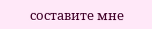составите мне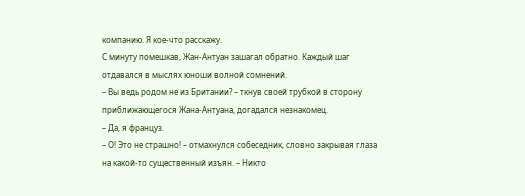компанию. Я кое-что расскажу.
С минуту помешкав, Жан-Антуан зашагал обратно. Каждый шаг отдавался в мыслях юноши волной сомнений.
– Вы ведь родом не из Британии? – ткнув своей трубкой в сторону приближающегося Жана-Антуана, догадался незнакомец.
– Да, я француз.
– О! Это не страшно! – отмахнулся собеседник, словно закрывая глаза на какой-то существенный изъян. – Никто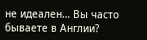не идеален… Вы часто бываете в Англии?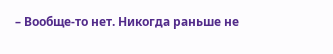– Вообще-то нет. Никогда раньше не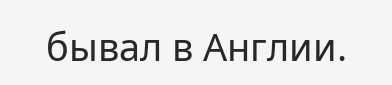бывал в Англии.